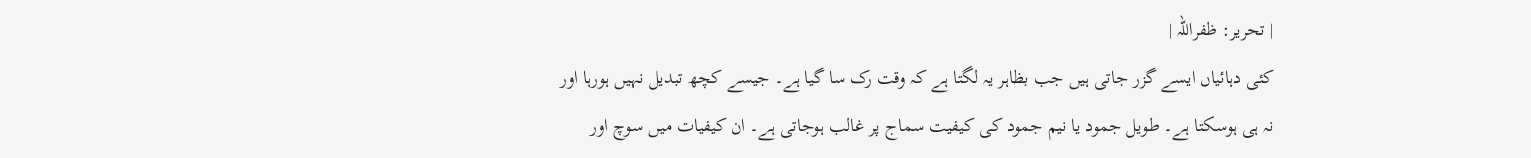| تحریر: ظفراللہ |
کئی دہائیاں ایسے گزر جاتی ہیں جب بظاہر یہ لگتا ہے کہ وقت رک سا گیا ہے۔ جیسے کچھ تبدیل نہیں ہورہا اور نہ ہی ہوسکتا ہے۔ طویل جمود یا نیم جمود کی کیفیت سماج پر غالب ہوجاتی ہے۔ ان کیفیات میں سوچ اور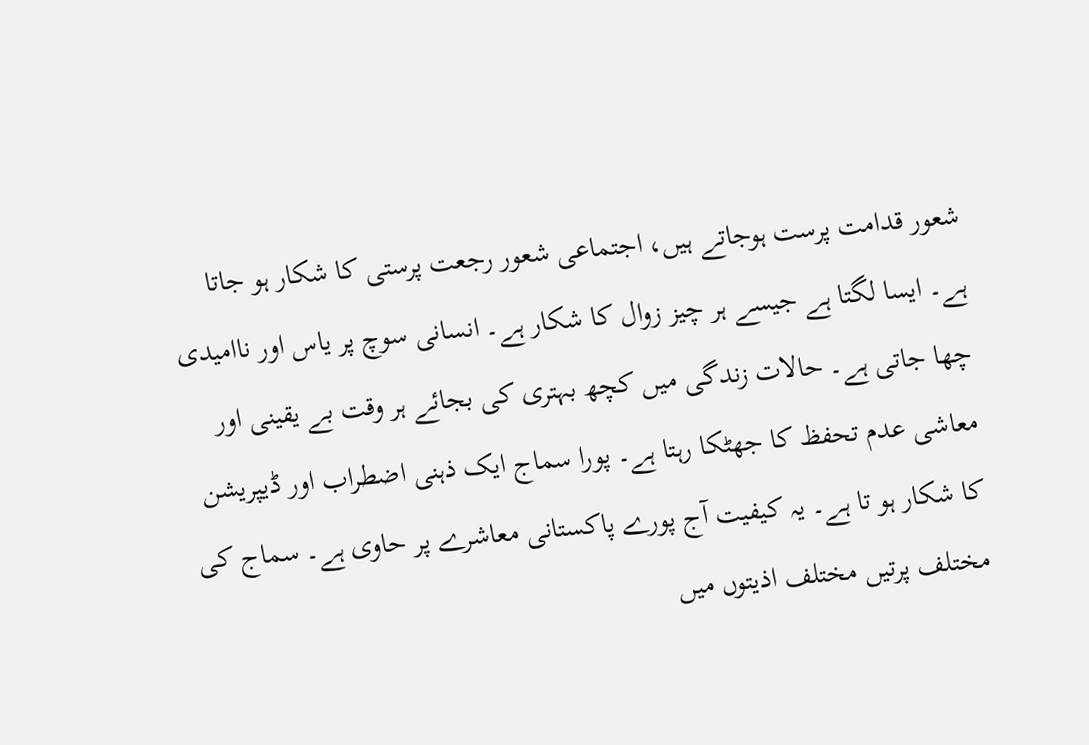شعور قدامت پرست ہوجاتے ہیں، اجتماعی شعور رجعت پرستی کا شکار ہو جاتا ہے۔ ایسا لگتا ہے جیسے ہر چیز زوال کا شکار ہے۔ انسانی سوچ پر یاس اور ناامیدی چھا جاتی ہے۔ حالات زندگی میں کچھ بہتری کی بجائے ہر وقت بے یقینی اور معاشی عدم تحفظ کا جھٹکا رہتا ہے۔ پورا سماج ایک ذہنی اضطراب اور ڈیپریشن کا شکار ہو تا ہے۔ یہ کیفیت آج پورے پاکستانی معاشرے پر حاوی ہے۔ سماج کی مختلف پرتیں مختلف اذیتوں میں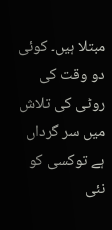مبتلا ہیں۔ کوئی دو وقت کی روٹی کی تلاش میں سر گرداں ہے توکسی کو نئی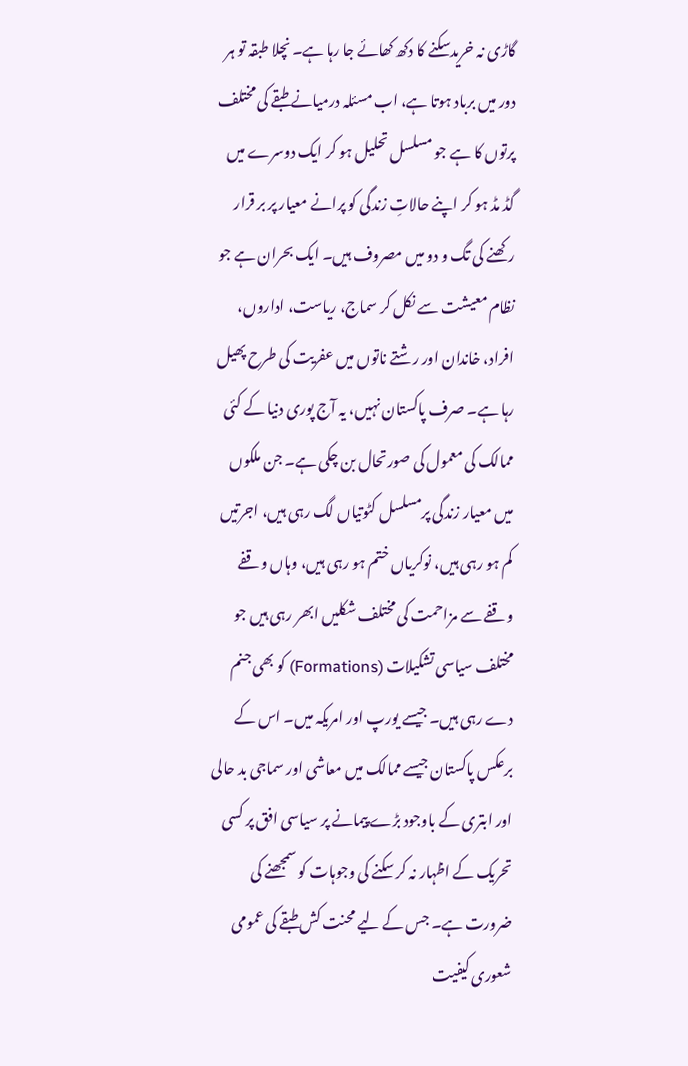گاڑی نہ خریدسکنے کا دکھ کھائے جا رہا ہے۔ نچلا طبقہ تو ہر دور میں برباد ہوتا ہے، اب مسئلہ درمیانے طبقے کی مختلف پرتوں کا ہے جو مسلسل تحلیل ہو کر ایک دوسرے میں گڈ مڈ ہو کر اپنے حالاتِ زندگی کو پرانے معیار پر بر قرار رکھنے کی تگ و دو میں مصروف ہیں۔ ایک بحران ہے جو نظام معیشت سے نکل کر سماج، ریاست، اداروں، افراد، خاندان اور رشتے ناتوں میں عفریت کی طرح پھیل رہا ہے۔ صرف پاکستان نہیں، یہ آج پوری دنیا کے کئی ممالک کی معمول کی صورتحال بن چکی ہے۔ جن ملکوں میں معیار زندگی پرمسلسل کٹوتیاں لگ رہی ہیں، اجرتیں کم ہو رہی ہیں، نوکریاں ختم ہو رہی ہیں، وہاں وقفے وقفے سے مزاحمت کی مختلف شکلیں ابھر رہی ہیں جو مختلف سیاسی تشکیلات (Formations) کو بھی جنم دے رہی ہیں۔ جیسے یورپ اور امریکہ میں۔ اس کے برعکس پاکستان جیسے ممالک میں معاشی اور سماجی بد حالی اور ابتری کے باوجود بڑے پیمانے پر سیاسی افق پر کسی تحریک کے اظہار نہ کر سکنے کی وجوہات کو سمجھنے کی ضرورت ہے۔ جس کے لیے محنت کش طبقے کی عمومی شعوری کیفیت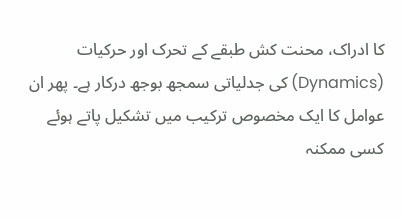کا ادراک، محنت کش طبقے کے تحرک اور حرکیات (Dynamics) کی جدلیاتی سمجھ بوجھ درکار ہے۔ پھر ان عوامل کا ایک مخصوص ترکیب میں تشکیل پاتے ہوئے کسی ممکنہ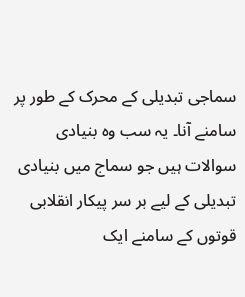سماجی تبدیلی کے محرک کے طور پر سامنے آنا۔ یہ سب وہ بنیادی سوالات ہیں جو سماج میں بنیادی تبدیلی کے لیے بر سر پیکار انقلابی قوتوں کے سامنے ایک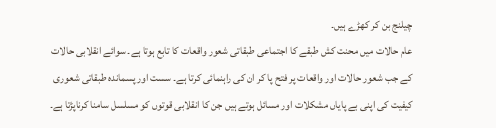چیلنج بن کر کھڑے ہیں۔
عام حالات میں محنت کش طبقے کا اجتماعی طبقاتی شعور واقعات کا تابع ہوتا ہے۔ سوائے انقلابی حالات کے جب شعور حالات اور واقعات پر فتح پا کر ان کی راہنمائی کرتا ہے۔ سست اور پسماندہ طبقاتی شعوری کیفیت کی اپنی بے پایاں مشکلات اور مسائل ہوتے ہیں جن کا انقلابی قوتوں کو مسلسل سامنا کرناپڑتا ہے۔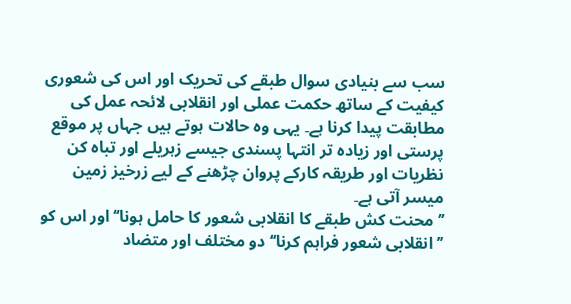سب سے بنیادی سوال طبقے کی تحریک اور اس کی شعوری کیفیت کے ساتھ حکمت عملی اور انقلابی لائحہ عمل کی مطابقت پیدا کرنا ہے۔ یہی وہ حالات ہوتے ہیں جہاں پر موقع پرستی اور زیادہ تر انتہا پسندی جیسے زہریلے اور تباہ کن نظریات اور طریقہ کارکے پروان چڑھنے کے لیے زرخیز زمین میسر آتی ہے۔
’’محنت کش طبقے کا انقلابی شعور کا حامل ہونا‘‘ اور اس کو ’’انقلابی شعور فراہم کرنا‘‘ دو مختلف اور متضاد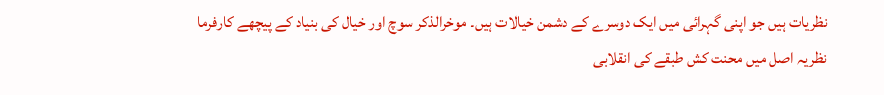نظریات ہیں جو اپنی گہرائی میں ایک دوسرے کے دشمن خیالات ہیں۔ موخرالذکر سوچ اور خیال کی بنیاد کے پیچھے کارفرما نظریہ اصل میں محنت کش طبقے کی انقلابی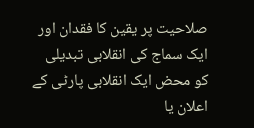صلاحیت پر یقین کا فقدان اور ایک سماج کی انقلابی تبدیلی کو محض ایک انقلابی پارٹی کے اعلان یا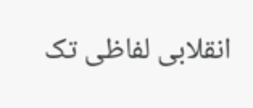انقلابی لفاظی تک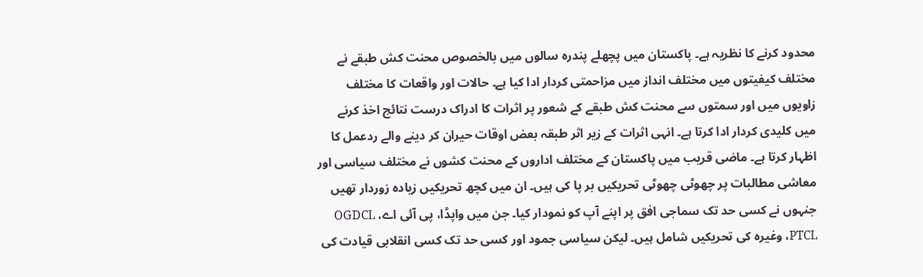محدود کرنے کا نظریہ ہے۔ پاکستان میں پچھلے پندرہ سالوں میں بالخصوص محنت کش طبقے نے مختلف کیفیتوں میں مختلف انداز میں مزاحمتی کردار ادا کیا ہے۔ حالات اور واقعات کا مختلف زاویوں میں اور سمتوں سے محنت کش طبقے کے شعور پر اثرات کا ادراک درست نتائج اخذ کرنے میں کلیدی کردار ادا کرتا ہے۔ انہی اثرات کے زیر اثر طبقہ بعض اوقات حیران کر دینے والے ردعمل کا اظہار کرتا ہے۔ ماضی قریب میں پاکستان کے مختلف اداروں کے محنت کشوں نے مختلف سیاسی اور معاشی مطالبات پر چھوٹی چھوٹی تحریکیں بر پا کی ہیں۔ ان میں کچھ تحریکیں زیادہ زوردار تھیں جنہوں نے کسی حد تک سماجی افق پر اپنے آپ کو نمودار کیا۔ جن میں واپڈا، پی آئی اے، OGDCL ،PTCL وغیرہ کی تحریکیں شامل ہیں۔ لیکن سیاسی جمود اور کسی حد تک کسی انقلابی قیادت کی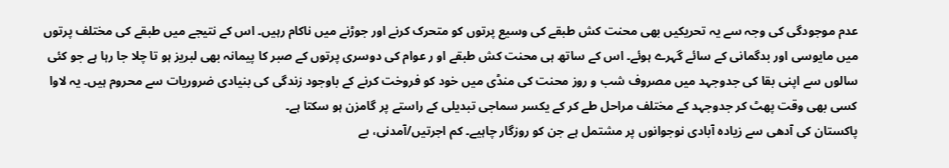عدم موجودگی کی وجہ سے یہ تحریکیں بھی محنت کش طبقے کی وسیع پرتوں کو متحرک کرنے اور جوڑنے میں ناکام رہیں۔ اس کے نتیجے میں طبقے کی مختلف پرتوں میں مایوسی اور بدگمانی کے سائے گہرے ہوئے۔ اس کے ساتھ ہی محنت کش طبقے او ر عوام کی دوسری پرتوں کے صبر کا پیمانہ بھی لبریز ہو تا چلا جا رہا ہے جو کئی سالوں سے اپنی بقا کی جدوجہد میں مصروف شب و روز محنت کی منڈی میں خود کو فروخت کرنے کے باوجود زندگی کی بنیادی ضروریات سے محروم ہیں۔ یہ لاوا کسی بھی وقت پھٹ کر جدوجہد کے مختلف مراحل طے کر کے یکسر سماجی تبدیلی کے راستے پر گامزن ہو سکتا ہے۔
پاکستان کی آدھی سے زیادہ آبادی نوجوانوں پر مشتمل ہے جن کو روزگار چاہیے۔ کم اجرتیں/آمدنی، بے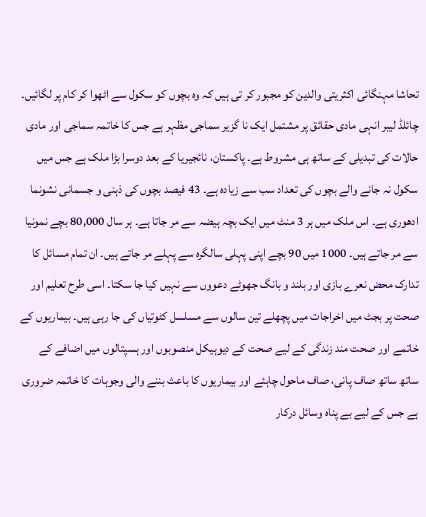تحاشا مہنگائی اکثریتی والدین کو مجبور کر تی ہیں کہ وہ بچوں کو سکول سے اٹھوا کر کام پر لگائیں۔ چائلڈ لیبر انہی مادی حقائق پر مشتمل ایک نا گزیر سماجی مظہر ہے جس کا خاتمہ سماجی اور مادی حالات کی تبدیلی کے ساتھ ہی مشروط ہے۔ پاکستان، نائجیریا کے بعد دوسرا بڑا ملک ہے جس میں سکول نہ جانے والے بچوں کی تعداد سب سے زیادہ ہے۔ 43 فیصد بچوں کی ذہنی و جسمانی نشونما ادھوری ہے۔ اس ملک میں ہر 3 منٹ میں ایک بچہ ہیضہ سے مر جاتا ہے۔ ہر سال 80,000 بچے نمونیا سے مر جاتے ہیں۔ 1000 میں 90 بچے اپنی پہلی سالگرہ سے پہلے مر جاتے ہیں۔ ان تمام مسائل کا تدارک محض نعرے بازی اور بلند و بانگ جھوٹے دعووں سے نہیں کیا جا سکتا۔ اسی طرح تعلیم اور صحت پر بجٹ میں اخراجات میں پچھلے تین سالوں سے مسلسل کٹوتیاں کی جا رہی ہیں۔ بیماریوں کے خاتمے اور صحت مند زندگی کے لیے صحت کے دیوہیکل منصوبوں اور ہسپتالوں میں اضافے کے ساتھ ساتھ صاف پانی، صاف ماحول چاہئے اور بیماریوں کا باعث بننے والی وجوہات کا خاتمہ ضروری ہے جس کے لیے بے پناہ وسائل درکار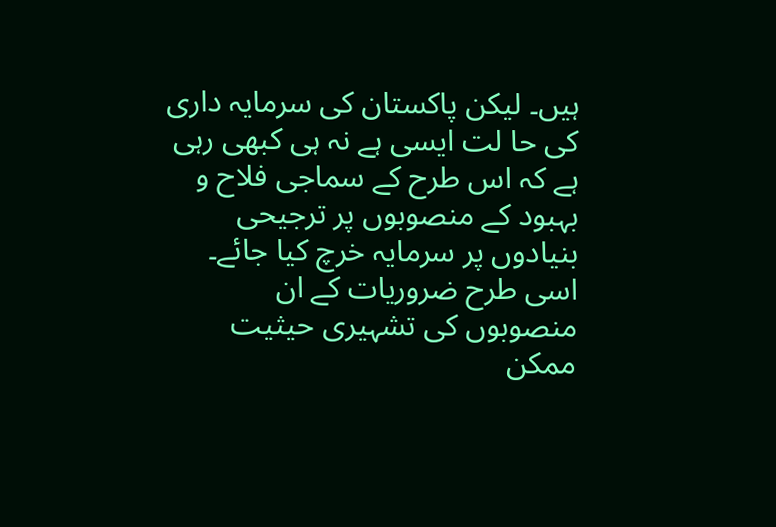ہیں۔ لیکن پاکستان کی سرمایہ داری کی حا لت ایسی ہے نہ ہی کبھی رہی ہے کہ اس طرح کے سماجی فلاح و بہبود کے منصوبوں پر ترجیحی بنیادوں پر سرمایہ خرچ کیا جائے۔ اسی طرح ضروریات کے ان منصوبوں کی تشہیری حیثیت ممکن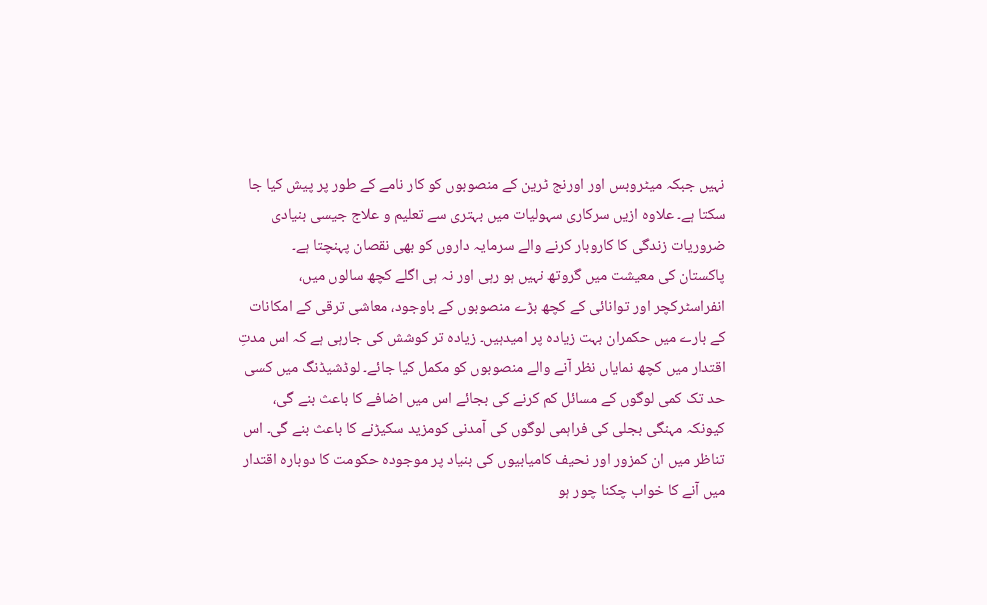نہیں جبکہ میٹروبس اور اورنج ٹرین کے منصوبوں کو کار نامے کے طور پر پیش کیا جا سکتا ہے۔ علاوہ ازیں سرکاری سہولیات میں بہتری سے تعلیم و علاج جیسی بنیادی ضروریات زندگی کا کاروبار کرنے والے سرمایہ داروں کو بھی نقصان پہنچتا ہے۔
پاکستان کی معیشت میں گروتھ نہیں ہو رہی اور نہ ہی اگلے کچھ سالوں میں، انفراسٹرکچر اور توانائی کے کچھ بڑے منصوبوں کے باوجود، معاشی ترقی کے امکانات کے بارے میں حکمران بہت زیادہ پر امیدہیں۔ زیادہ تر کوشش کی جارہی ہے کہ اس مدتِ اقتدار میں کچھ نمایاں نظر آنے والے منصوبوں کو مکمل کیا جائے۔ لوڈشیڈنگ میں کسی حد تک کمی لوگوں کے مسائل کم کرنے کی بجائے اس میں اضافے کا باعث بنے گی، کیونکہ مہنگی بجلی کی فراہمی لوگوں کی آمدنی کومزید سکیڑنے کا باعث بنے گی۔ اس تناظر میں ان کمزور اور نحیف کامیابیوں کی بنیاد پر موجودہ حکومت کا دوبارہ اقتدار میں آنے کا خواب چکنا چور ہو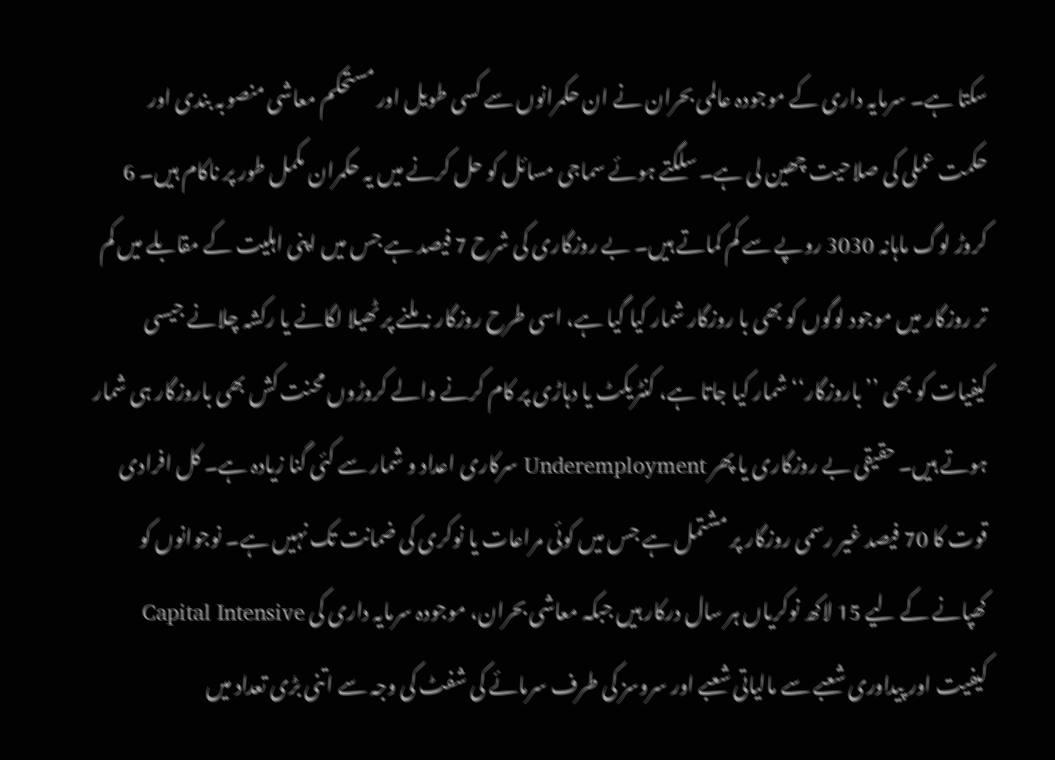سکتا ہے۔ سرمایہ داری کے موجودہ عالمی بحران نے ان حکمرانوں سے کسی طویل اور مستحکم معاشی منصوبہ بندی اور حکمت عملی کی صلاحیت چھین لی ہے۔ سلگتے ہوئے سماجی مسائل کو حل کرنے میں یہ حکمران مکمل طور پر ناکام ہیں۔ 6 کروڑ لوگ ماہانہ 3030 روپے سے کم کماتے ہیں۔ بے روزگاری کی شرح 7 فیصد ہے جس میں اپنی اہلیت کے مقابلے میں کم تر روزگار میں موجود لوگوں کو بھی با روزگار شمار کیا گیا ہے، اسی طرح روزگار نہ ملنے پر ٹھیلا لگانے یا رکشہ چلانے جیسی کیفیات کو بھی ’’باروزگار‘‘ شمار کیا جاتا ہے، کنٹریکٹ یا دہاڑی پر کام کرنے والے کروڑوں محنت کش بھی باروزگار ہی شمار ہوتے ہیں۔ حقیقی بے روزگاری یا پھر Underemployment سرکاری اعداد و شمار سے کئی گنا زیادہ ہے۔ کل افرادی قوت کا 70 فیصد غیر رسمی روزگار پر مشتمل ہے جس میں کوئی مراعات یا نوکری کی ضمانت تک نہیں ہے۔ نوجوانوں کو کھپانے کے لیے 15 لاکھ نوکریاں ہر سال درکار ہیں جبکہ معاشی بحران، موجودہ سرمایہ داری کی Capital Intensive کیفیت اور پیداوری شعبے سے مالیاتی شعبے اور سروسز کی طرف سرمائے کی شفٹ کی وجہ سے اتنی بڑی تعداد میں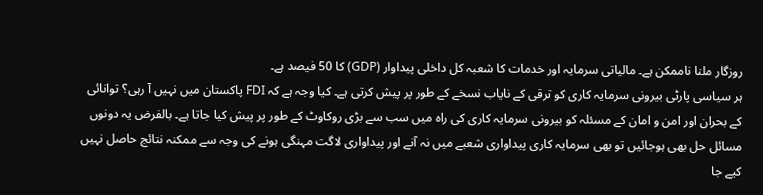روزگار ملنا ناممکن ہے۔ مالیاتی سرمایہ اور خدمات کا شعبہ کل داخلی پیداوار (GDP) کا 50 فیصد ہے۔
ہر سیاسی پارٹی بیرونی سرمایہ کاری کو ترقی کے نایاب نسخے کے طور پر پیش کرتی ہے۔ کیا وجہ ہے کہ FDI پاکستان میں نہیں آ رہی؟ توانائی کے بحران اور امن و امان کے مسئلہ کو بیرونی سرمایہ کاری کی راہ میں سب سے بڑی روکاوٹ کے طور پر پیش کیا جاتا ہے۔ بالفرض یہ دونوں مسائل حل بھی ہوجائیں تو بھی سرمایہ کاری پیداواری شعبے میں نہ آنے اور پیداواری لاگت مہنگی ہونے کی وجہ سے ممکنہ نتائج حاصل نہیں کیے جا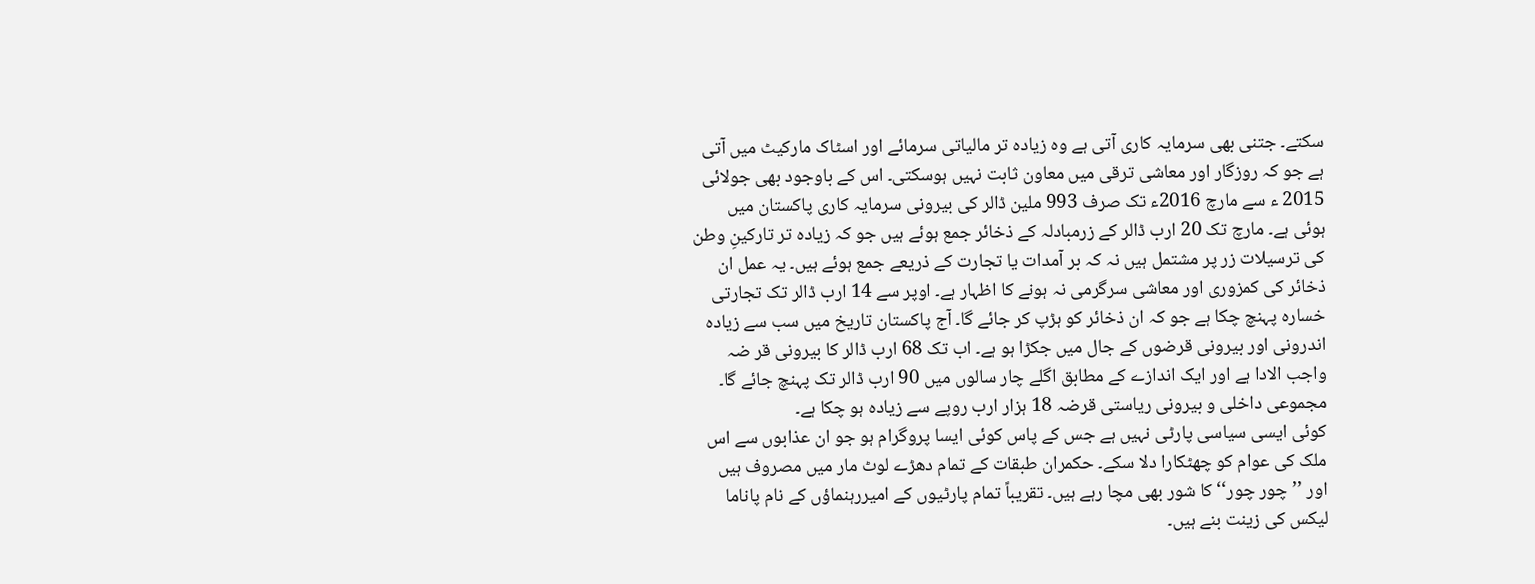سکتے۔ جتنی بھی سرمایہ کاری آتی ہے وہ زیادہ تر مالیاتی سرمائے اور اسٹاک مارکیٹ میں آتی ہے جو کہ روزگار اور معاشی ترقی میں معاون ثابت نہیں ہوسکتی۔ اس کے باوجود بھی جولائی 2015 ء سے مارچ 2016ء تک صرف 993 ملین ڈالر کی بیرونی سرمایہ کاری پاکستان میں ہوئی ہے۔ مارچ تک 20 ارب ڈالر کے زرمبادلہ کے ذخائر جمع ہوئے ہیں جو کہ زیادہ تر تارکینِ وطن کی ترسیلات زر پر مشتمل ہیں نہ کہ بر آمدات یا تجارت کے ذریعے جمع ہوئے ہیں۔ یہ عمل ان ذخائر کی کمزوری اور معاشی سرگرمی نہ ہونے کا اظہار ہے۔ اوپر سے 14 ارب ڈالر تک تجارتی خسارہ پہنچ چکا ہے جو کہ ان ذخائر کو ہڑپ کر جائے گا۔ آج پاکستان تاریخ میں سب سے زیادہ اندرونی اور بیرونی قرضوں کے جال میں جکڑا ہو ہے۔ اب تک 68 ارب ڈالر کا بیرونی قر ضہ واجب الادا ہے اور ایک اندازے کے مطابق اگلے چار سالوں میں 90 ارب ڈالر تک پہنچ جائے گا۔ مجموعی داخلی و بیرونی ریاستی قرضہ 18 ہزار ارب روپے سے زیادہ ہو چکا ہے۔
کوئی ایسی سیاسی پارٹی نہیں ہے جس کے پاس کوئی ایسا پروگرام ہو جو ان عذابوں سے اس ملک کی عوام کو چھٹکارا دلا سکے۔ حکمران طبقات کے تمام دھڑے لوٹ مار میں مصروف ہیں اور ’’چور چور‘‘ کا شور بھی مچا رہے ہیں۔ تقریباً تمام پارٹیوں کے امیررہنماؤں کے نام پاناما لیکس کی زینت بنے ہیں۔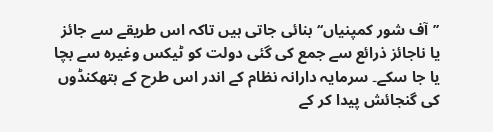’’آف شور کمپنیاں‘‘ بنائی جاتی ہیں تاکہ اس طریقے سے جائز یا ناجائز ذرائع سے جمع کی گئی دولت کو ٹیکس وغیرہ سے بچا یا جا سکے۔ سرمایہ دارانہ نظام کے اندر اس طرح کے ہتھکنڈوں کی گنجائش پیدا کر کے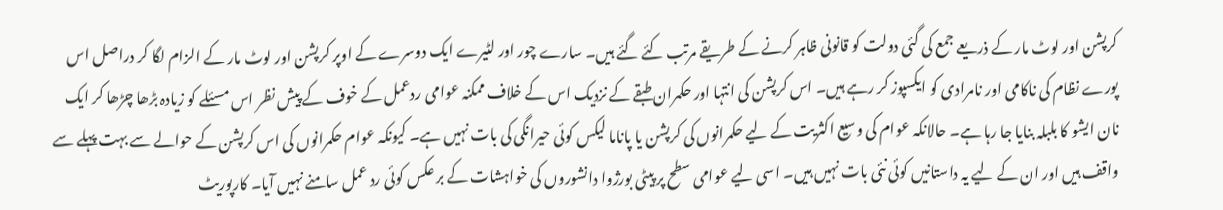کرپشن اور لوٹ مار کے ذریعے جمع کی گئی دولت کو قانونی ظاہر کرنے کے طریقے مرتب کئے گئے ہیں۔ سارے چور اور لٹیرے ایک دوسرے کے اوپر کرپشن اور لوٹ مار کے الزام لگا کر دراصل اس پورے نظام کی ناکامی اور نامرادی کو ایکسپوز کر رہے ہیں۔ اس کرپشن کی انتہا اور حکمران طبقے کے نزدیک اس کے خلاف ممکنہ عوامی ردعمل کے خوف کے پیش نظر اس مسئلے کو زیادہ بڑھا چڑھا کر ایک نان ایشو کا بلبلہ بنایا جا رہا ہے۔ حالانکہ عوام کی وسیع اکثریت کے لیے حکمرانوں کی کرپشن یا پاناما لیکس کوئی حیرانگی کی بات نہیں ہے۔ کیونکہ عوام حکمرانوں کی اس کرپشن کے حوالے سے بہت پہلے سے واقف ہیں اور ان کے لیے یہ داستانیں کوئی نئی بات نہیں ہیں۔ اسی لیے عوامی سطح پر پیٹی بورژوا دانشوروں کی خواہشات کے بر عکس کوئی رد عمل سامنے نہیں آیا۔ کارپوریٹ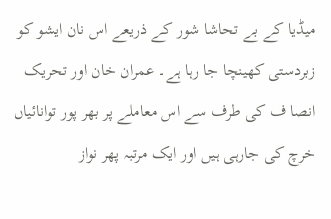میڈیا کے بے تحاشا شور کے ذریعے اس نان ایشو کو زبردستی کھینچا جا رہا ہے۔ عمران خان اور تحریک انصا ف کی طرف سے اس معاملے پر بھر پور توانائیاں خرچ کی جارہی ہیں اور ایک مرتبہ پھر نواز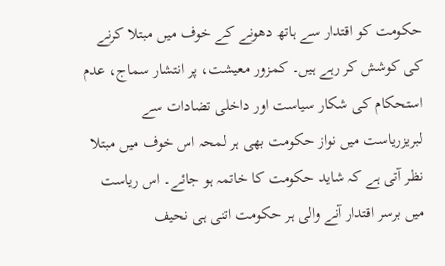حکومت کو اقتدار سے ہاتھ دھونے کے خوف میں مبتلا کرنے کی کوشش کر رہے ہیں۔ کمزور معیشت، پر انتشار سماج، عدم استحکام کی شکار سیاست اور داخلی تضادات سے لبریزریاست میں نواز حکومت بھی ہر لمحہ اس خوف میں مبتلا نظر آتی ہے کہ شاید حکومت کا خاتمہ ہو جائے۔ اس ریاست میں برسر اقتدار آنے والی ہر حکومت اتنی ہی نحیف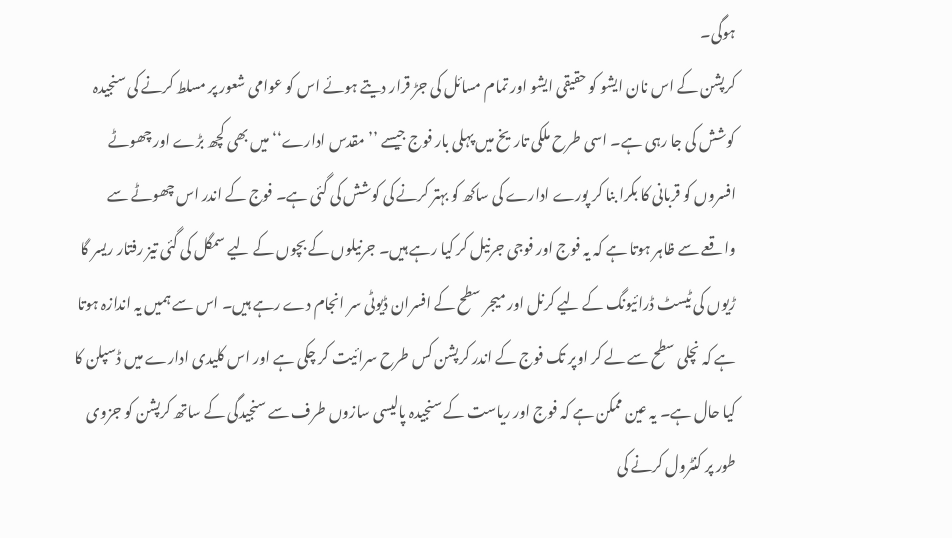ہوگی۔
کرپشن کے اس نان ایشو کو حقیقی ایشو اور تمام مسائل کی جڑ قرار دیتے ہوئے اس کو عوامی شعور پر مسلط کرنے کی سنجیدہ کوشش کی جا رہی ہے۔ اسی طرح ملکی تاریخ میں پہلی بار فوج جیسے ’’مقدس ادارے‘‘ میں بھی کچھ بڑے اور چھوٹے افسروں کو قربانی کا بکرا بنا کر پورے ادارے کی ساکھ کو بہتر کرنے کی کوشش کی گئی ہے۔ فوج کے اندر اس چھوٹے سے واقعے سے ظاہر ہوتا ہے کہ یہ فوج اور فوجی جرنیل کر کیا رہے ہیں۔ جرنیلوں کے بچوں کے لیے سمگل کی گئی تیز رفتار ریسر گا ڑیوں کی ٹیسٹ ڈرائیونگ کے لیے کرنل اور میجر سطح کے افسران ڈیوٹی سر انجام دے رہے ہیں۔ اس سے ہمیں یہ اندازہ ہوتا ہے کہ نچلی سطح سے لے کر اوپر تک فوج کے اندر کرپشن کس طرح سرائیت کر چکی ہے اور اس کلیدی ادارے میں ڈسپلن کا کیا حال ہے۔ یہ عین ممکن ہے کہ فوج اور ریاست کے سنجیدہ پالیسی سازوں طرف سے سنجیدگی کے ساتھ کرپشن کو جزوی طور پر کنٹرول کرنے کی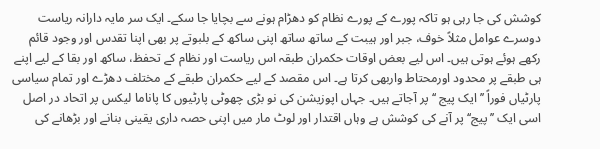کوشش کی جا رہی ہو تاکہ پورے کے پورے نظام کو دھڑام ہونے سے بچایا جا سکے۔ ایک سر مایہ دارانہ ریاست دوسرے عوامل مثلاً خوف، جبر اور ہیبت کے ساتھ ساتھ اپنی ساکھ کے بلبوتے پر بھی اپنا تقدس اور وجود قائم رکھے ہوئے ہوتی ہیں۔ اس لیے بعض اوقات حکمران طبقہ اس ریاست اور نظام کے تحفظ، ساکھ اور بقا کے لیے اپنے ہی طبقے پر محدود اورمحتاط واربھی کرتا ہے۔ اس مقصد کے لیے حکمران طبقے کے مختلف دھڑے اور تمام سیاسی پارٹیاں فوراً ’’ایک پیج ‘‘ پر آجاتے ہیں۔ جہاں اپوزیشن کی نو بڑی چھوٹی پارٹیوں کا پاناما لیکس پر اتحاد در اصل اسی ایک ’’پیج‘‘ پر آنے کی کوشش ہے وہاں اقتدار اور لوٹ مار میں اپنی حصہ داری یقینی بنانے اور بڑھانے کی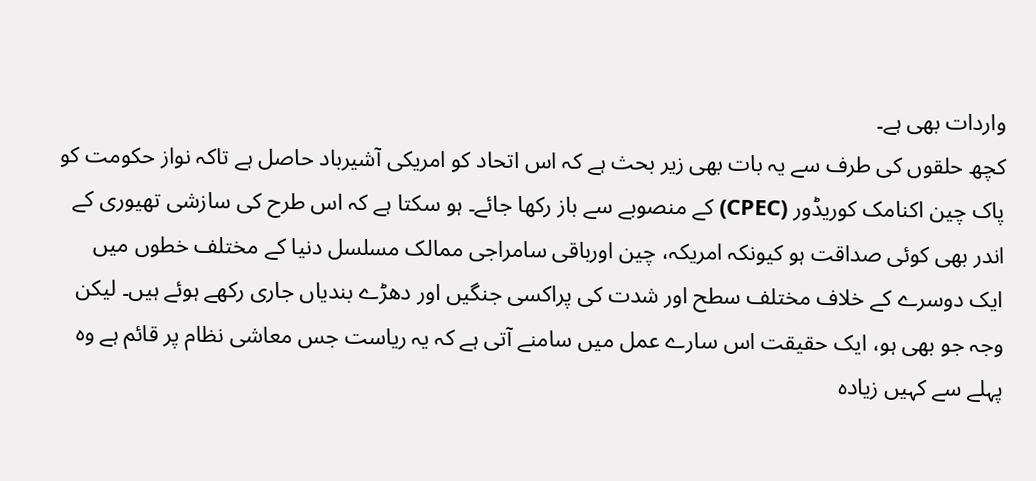واردات بھی ہے۔
کچھ حلقوں کی طرف سے یہ بات بھی زیر بحث ہے کہ اس اتحاد کو امریکی آشیرباد حاصل ہے تاکہ نواز حکومت کو پاک چین اکنامک کوریڈور (CPEC) کے منصوبے سے باز رکھا جائے۔ ہو سکتا ہے کہ اس طرح کی سازشی تھیوری کے اندر بھی کوئی صداقت ہو کیونکہ امریکہ، چین اورباقی سامراجی ممالک مسلسل دنیا کے مختلف خطوں میں ایک دوسرے کے خلاف مختلف سطح اور شدت کی پراکسی جنگیں اور دھڑے بندیاں جاری رکھے ہوئے ہیں۔ لیکن وجہ جو بھی ہو، ایک حقیقت اس سارے عمل میں سامنے آتی ہے کہ یہ ریاست جس معاشی نظام پر قائم ہے وہ پہلے سے کہیں زیادہ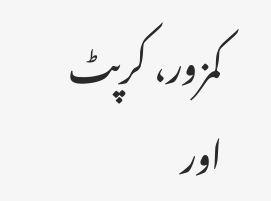کمزور، کرپٹ اور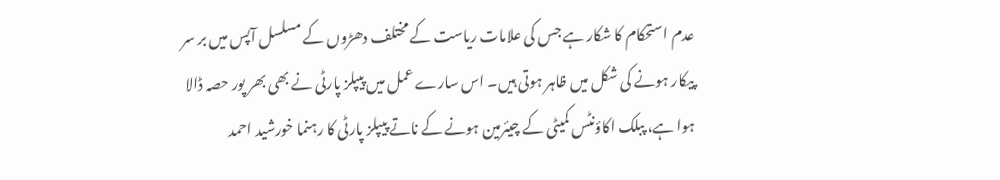عدم استحکام کا شکار ہے جس کی علامات ریاست کے مختلف دھڑوں کے مسلسل آپس میں بر سر پیکار ہونے کی شکل میں ظاہر ہوتی ہیں۔ اس سارے عمل میں پیپلز پارٹی نے بھی بھر پور حصہ ڈالا ہوا ہے، پبلک اکاؤنٹس کمیٹی کے چیئرمین ہونے کے ناتے پیپلز پارٹی کا رہنما خورشید احمد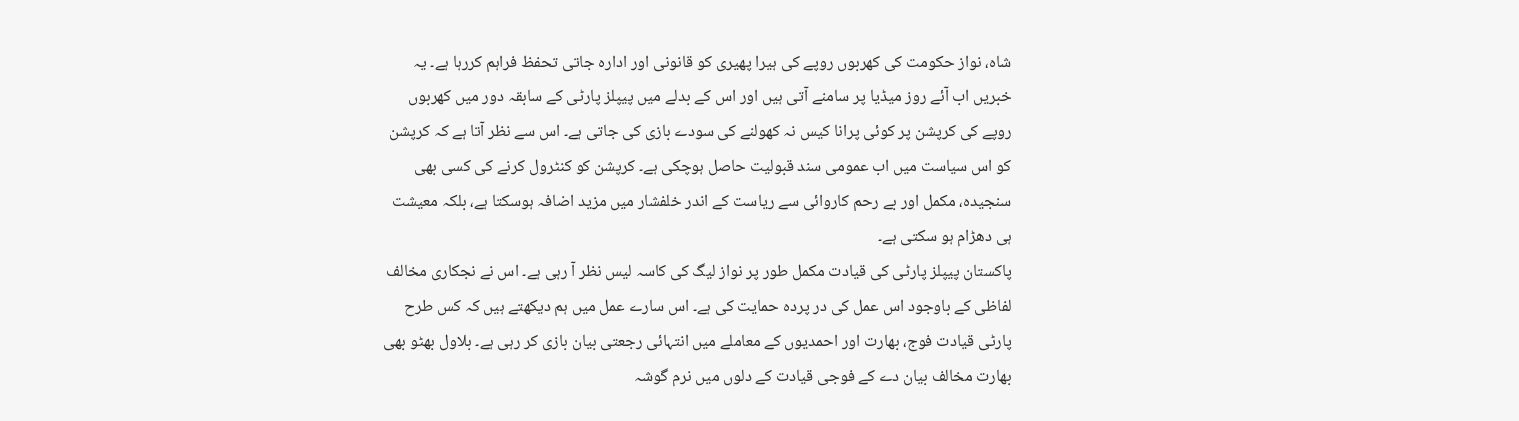شاہ، نواز حکومت کی کھربوں روپے کی ہیرا پھیری کو قانونی اور ادارہ جاتی تحفظ فراہم کررہا ہے۔ یہ خبریں اب آئے روز میڈیا پر سامنے آتی ہیں اور اس کے بدلے میں پیپلز پارٹی کے سابقہ دور میں کھربوں روپے کی کرپشن پر کوئی پرانا کیس نہ کھولنے کی سودے بازی کی جاتی ہے۔ اس سے نظر آتا ہے کہ کرپشن کو اس سیاست میں اب عمومی سند قبولیت حاصل ہوچکی ہے۔ کرپشن کو کنٹرول کرنے کی کسی بھی سنجیدہ، مکمل اور بے رحم کاروائی سے ریاست کے اندر خلفشار میں مزید اضافہ ہوسکتا ہے، بلکہ معیشت ہی دھڑام ہو سکتی ہے۔
پاکستان پیپلز پارٹی کی قیادت مکمل طور پر نواز لیگ کی کاسہ لیس نظر آ رہی ہے۔ اس نے نجکاری مخالف لفاظی کے باوجود اس عمل کی در پردہ حمایت کی ہے۔ اس سارے عمل میں ہم دیکھتے ہیں کہ کس طرح پارٹی قیادت فوج، بھارت اور احمدیوں کے معاملے میں انتہائی رجعتی بیان بازی کر رہی ہے۔ بلاول بھٹو بھی بھارت مخالف بیان دے کے فوجی قیادت کے دلوں میں نرم گوشہ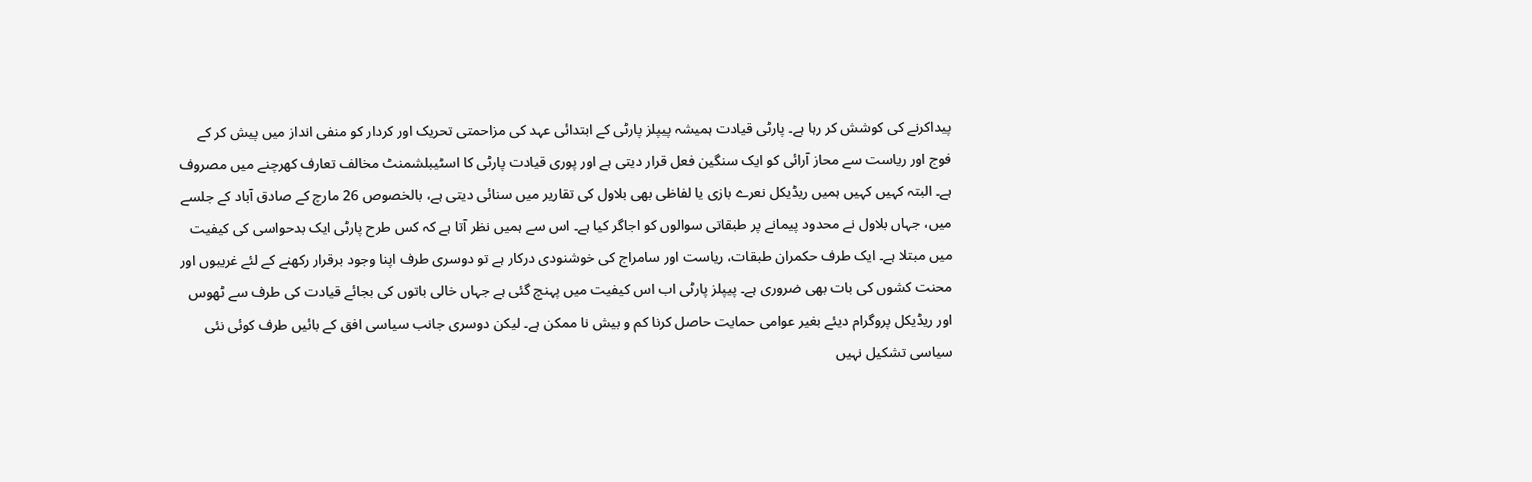پیداکرنے کی کوشش کر رہا ہے۔ پارٹی قیادت ہمیشہ پیپلز پارٹی کے ابتدائی عہد کی مزاحمتی تحریک اور کردار کو منفی انداز میں پیش کر کے فوج اور ریاست سے محاز آرائی کو ایک سنگین فعل قرار دیتی ہے اور پوری قیادت پارٹی کا اسٹیبلشمنٹ مخالف تعارف کھرچنے میں مصروف ہے۔ البتہ کہیں کہیں ہمیں ریڈیکل نعرے بازی یا لفاظی بھی بلاول کی تقاریر میں سنائی دیتی ہے، بالخصوص 26 مارچ کے صادق آباد کے جلسے میں، جہاں بلاول نے محدود پیمانے پر طبقاتی سوالوں کو اجاگر کیا ہے۔ اس سے ہمیں نظر آتا ہے کہ کس طرح پارٹی ایک بدحواسی کی کیفیت میں مبتلا ہے۔ ایک طرف حکمران طبقات، ریاست اور سامراج کی خوشنودی درکار ہے تو دوسری طرف اپنا وجود برقرار رکھنے کے لئے غریبوں اور محنت کشوں کی بات بھی ضروری ہے۔ پیپلز پارٹی اب اس کیفیت میں پہنچ گئی ہے جہاں خالی باتوں کی بجائے قیادت کی طرف سے ٹھوس اور ریڈیکل پروگرام دیئے بغیر عوامی حمایت حاصل کرنا کم و بیش نا ممکن ہے۔ لیکن دوسری جانب سیاسی افق کے بائیں طرف کوئی نئی سیاسی تشکیل نہیں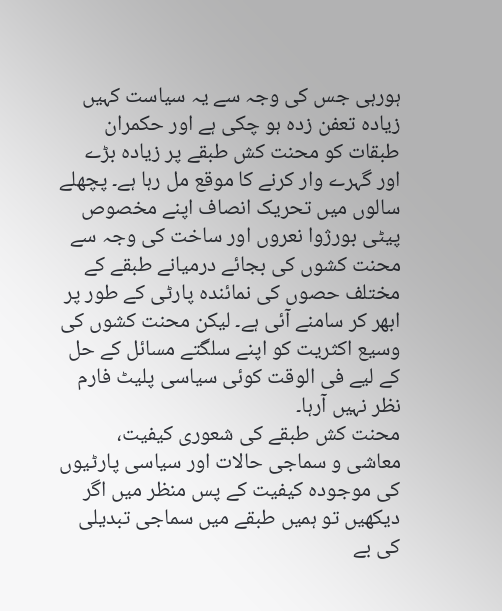ہورہی جس کی وجہ سے یہ سیاست کہیں زیادہ تعفن زدہ ہو چکی ہے اور حکمران طبقات کو محنت کش طبقے پر زیادہ بڑے اور گہرے وار کرنے کا موقع مل رہا ہے۔ پچھلے سالوں میں تحریک انصاف اپنے مخصوص پیٹی بورژوا نعروں اور ساخت کی وجہ سے محنت کشوں کی بجائے درمیانے طبقے کے مختلف حصوں کی نمائندہ پارٹی کے طور پر ابھر کر سامنے آئی ہے۔ لیکن محنت کشوں کی وسیع اکثریت کو اپنے سلگتے مسائل کے حل کے لیے فی الوقت کوئی سیاسی پلیٹ فارم نظر نہیں آرہا۔
محنت کش طبقے کی شعوری کیفیت، معاشی و سماجی حالات اور سیاسی پارٹیوں کی موجودہ کیفیت کے پس منظر میں اگر دیکھیں تو ہمیں طبقے میں سماجی تبدیلی کی بے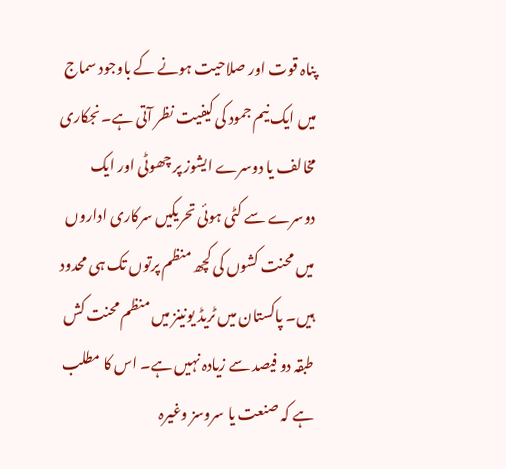پناہ قوت اور صلاحیت ہونے کے باوجود سماج میں ایک نیم جمود کی کیفیت نظر آتی ہے۔ نجکاری مخالف یا دوسرے ایشوز پر چھوٹی اور ایک دوسرے سے کٹی ہوئی تحریکیں سرکاری اداروں میں محنت کشوں کی کچھ منظم پرتوں تک ہی محدود ہیں۔ پاکستان میں ٹریڈ یونینز میں منظم محنت کش طبقہ دو فیصد سے زیادہ نہیں ہے۔ اس کا مطلب ہے کہ صنعت یا سروسز وغیرہ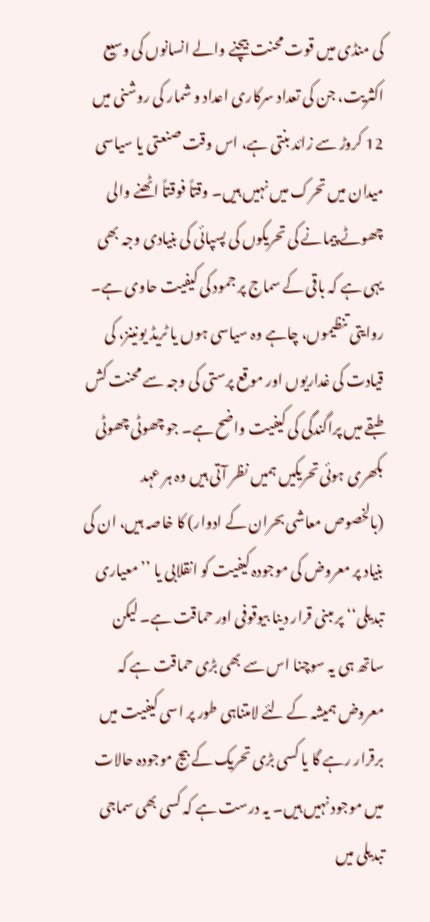کی منڈی میں قوت محنت بیچنے والے انسانوں کی وسیع اکثریت، جن کی تعداد سرکاری اعداد و شمار کی روشنی میں 12 کروڑ سے زائد بنتی ہے، اس وقت صنعتی یا سیاسی میدان میں تحرک میں نہیں ہیں۔ وقتاً فوقتاً اٹھنے والی چھوٹے پیمانے کی تحریکوں کی پسپائی کی بنیادی وجہ بھی یہی ہے کہ باقی کے سماج پر جمود کی کیفیت حاوی ہے۔ روایتی تنظیموں، چاہے وہ سیاسی ہوں یا ٹریڈ یونینز، کی قیادت کی غداریوں اور موقع پرستی کی وجہ سے محنت کش طبقے میں پراگندگی کی کیفیت واضح ہے۔ جو چھوٹی چھوٹی بکھری ہوئی تحریکیں ہمیں نظر آتی ہیں وہ ہر عہد (بالخصوص معاشی بحران کے ادوار) کا خاصہ ہیں، ان کی بنیاد پر معروض کی موجودہ کیفیت کو انقلابی یا ’’معیاری تبدیلی‘‘ پر مبنی قرار دینا بیوقوفی اور حماقت ہے۔ لیکن ساتھ ہی یہ سوچنا اس سے بھی بڑی حماقت ہے کہ معروض ہمیشہ کے لئے لامتناہی طور پر اسی کیفیت میں برقرار رہے گا یا کسی بڑی تحریک کے بیج موجودہ حالات میں موجود نہیں ہیں۔ یہ درست ہے کہ کسی بھی سماجی تبدیلی میں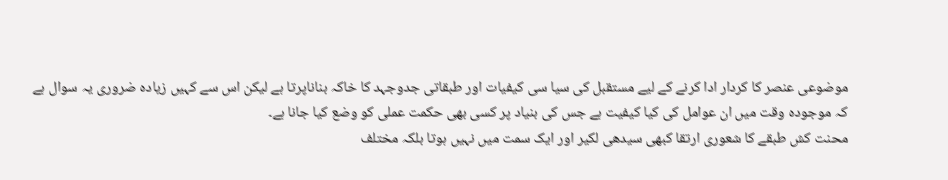موضوعی عنصر کا کردار ادا کرنے کے لیے مستقبل کی سیا سی کیفیات اور طبقاتی جدوجہد کا خاکہ بناناپرتا ہے لیکن اس سے کہیں زیادہ ضروری یہ سوال ہے کہ موجودہ وقت میں ان عوامل کی کیا کیفیت ہے جس کی بنیاد پر کسی بھی حکمت عملی کو وضع کیا جانا ہے۔
محنت کش طبقے کا شعوری ارتقا کبھی سیدھی لکیر اور ایک سمت میں نہیں ہوتا بلکہ مختلف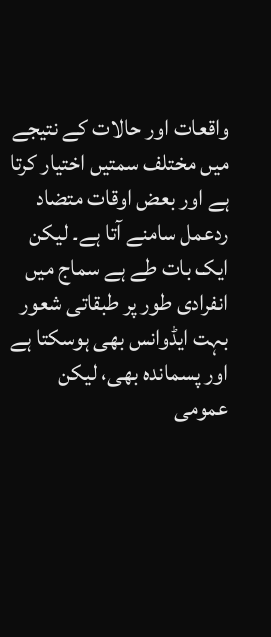واقعات اور حالات کے نتیجے میں مختلف سمتیں اختیار کرتا ہے اور بعض اوقات متضاد ردعمل سامنے آتا ہے۔ لیکن ایک بات طے ہے سماج میں انفرادی طور پر طبقاتی شعور بہت ایڈوانس بھی ہوسکتا ہے اور پسماندہ بھی، لیکن عمومی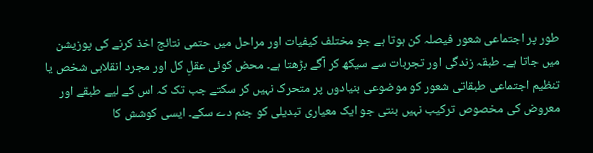طور پر اجتماعی شعور فیصلہ کن ہوتا ہے جو مختلف کیفیات اور مراحل میں حتمی نتائج اخذ کرنے کی پوزیشن میں جاتا ہے۔ طبقہ زندگی اور تجربات سے سیکھ کر آگے بڑھتا ہے۔ محض کوئی عقلِ کل اور مجرد انقلابی شخص یا تنظیم اجتماعی طبقاتی شعور کو موضوعی بنیادوں پر متحرک نہیں کر سکتے جب تک کہ اس کے لیے طبقے اور معروض کی مخصوص ترکیب نہیں بنتی جو ایک معیاری تبدیلی کو جنم دے سکے۔ ایسی کوشش کا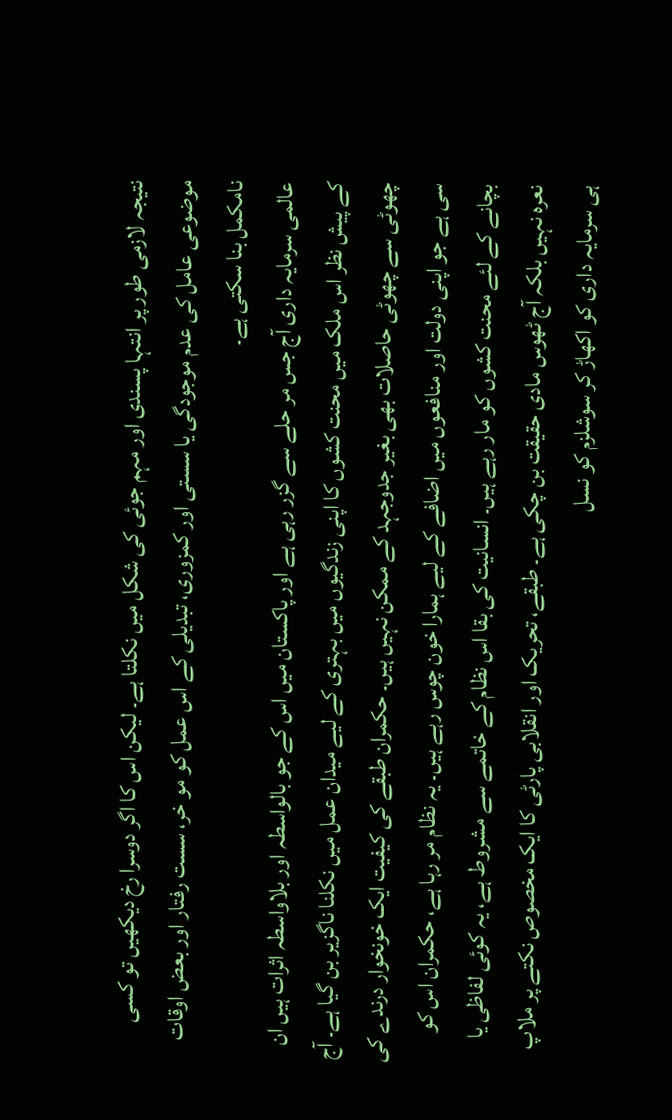نتیجہ لازمی طور پر انتہا پسندی اور مہم جوئی کی شکل میں نکلتا ہے۔ لیکن اس کا اگر دوسرا رخ دیکھیں تو کسی موضوعی عامل کی عدم موجودگی یا سستی اور کمزوری، تبدیلی کے اس عمل کو مو خر، سست رفتار اور بعض اوقات نامکمل بنا سکتی ہے۔
عالمی سرمایہ داری آج جس مر حلے سے گزر رہی ہے اور پاکستان میں اس کے جو بالواسطہ اور بلاواسطہ اثرات ہیں ان کے پیش نظر اس ملک میں محنت کشوں کا اپنی زندگیوں میں بہتری کے لیے میدان عمل میں نکلنا ناگزیر بن گیا ہے۔ آج چھوٹی سے چھوٹی حاصلات بھی بغیر جدوجہد کے ممکن نہیں ہیں۔ حکمران طبقے کی کیفیت ایک خونخوار درندے کی سی ہے جو اپنی دولت اور منافعوں میں اضافے کے لیے ہمارا خون چوس رہے ہیں۔ یہ نظام مر رہا ہے، حکمران اس کو بچانے کے لئے محنت کشوں کو مار رہے ہیں۔ انسانیت کی بقا اس نظام کے خاتمے سے مشروط ہے، یہ کوئی لفاظی یا نعرہ نہیں بلکہ آج ٹھوس مادی حقیقت بن چکی ہے۔ طبقے، تحریک اور انقلابی پارٹی کا ایک مخصوص نکتے پر ملاپ ہی سرمایہ داری کو اکھاڑ کر سوشلزم کو نسل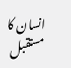انسان کا مستقبل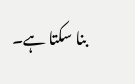بنا سکتا ہے۔